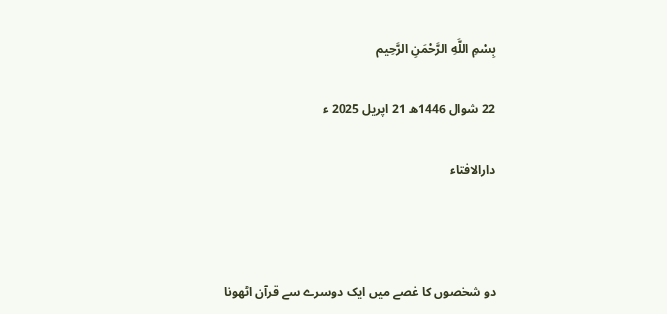بِسْمِ اللَّهِ الرَّحْمَنِ الرَّحِيم

22 شوال 1446ھ 21 اپریل 2025 ء

دارالافتاء



دو شخصوں کا غصے میں ایک دوسرے سے قرآن اٹھونا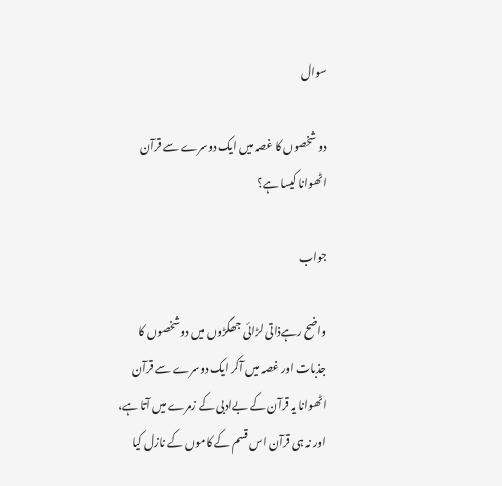سوال

دو شخصوں کا غصہ میں ایک دوسرے سے قرآن اٹھوانا کیسا ہے؟

جواب

واضح رہےذاتی لڑائی جھگڑوں میں دوشخصوں کا جذبات اور غصہ میں آکر ایک دوسرے سے قرآن اٹھوانا یہ قرآن کے بےادبی کے زمرے میں آتا ہے، اور نہ ہی قرآن اس قسم کے کاموں کے نازل کیا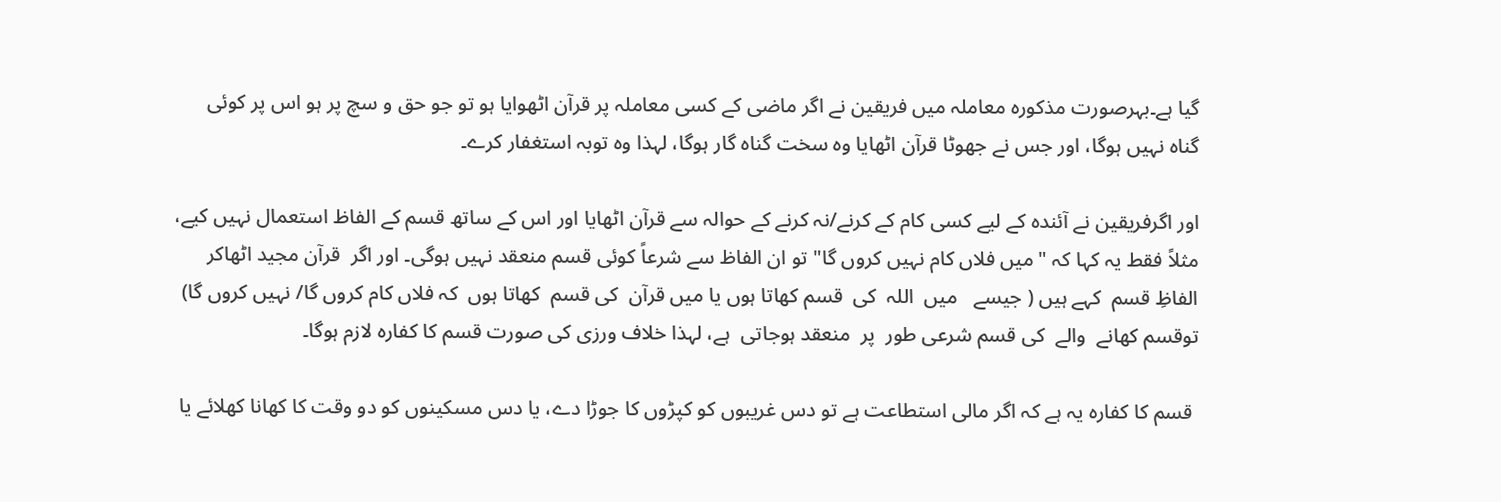گیا ہے۔بہرصورت مذکورہ معاملہ میں فریقین نے اگر ماضی کے کسی معاملہ پر قرآن اٹھوایا ہو تو جو حق و سچ پر ہو اس پر کوئی گناہ نہیں ہوگا، اور جس نے جھوٹا قرآن اٹھایا وہ سخت گناہ گار ہوگا، لہذا وہ توبہ استغفار کرے۔

اور اگرفریقین نے آئندہ کے لیے کسی کام کے کرنے/نہ کرنے کے حوالہ سے قرآن اٹھایا اور اس کے ساتھ قسم کے الفاظ استعمال نہیں کیے، مثلاً فقط یہ کہا کہ "میں فلاں کام نہیں کروں گا" تو ان الفاظ سے شرعاً کوئی قسم منعقد نہیں ہوگی۔ اور اگر  قرآن مجید اٹھاکر الفاظِ قسم  کہے ہیں ( جیسے   میں  اللہ  کی  قسم کھاتا ہوں یا میں قرآن  کی قسم  کھاتا ہوں  کہ فلاں کام کروں گا/ نہیں کروں گا)  توقسم کھانے  والے  کی قسم شرعی طور  پر  منعقد ہوجاتی  ہے، لہذا خلاف ورزی کی صورت قسم کا کفارہ لازم ہوگا۔

 قسم کا کفارہ یہ ہے کہ اگر مالی استطاعت ہے تو دس غریبوں کو کپڑوں کا جوڑا دے، یا دس مسکینوں کو دو وقت کا کھانا کھلائے یا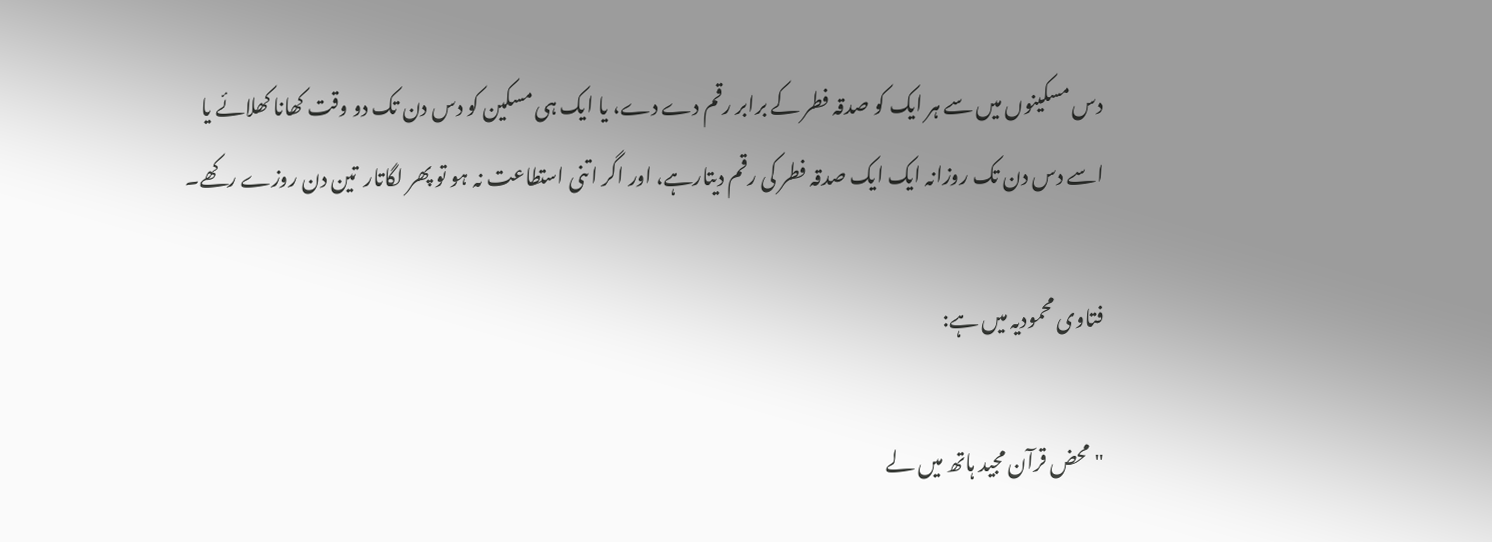دس مسکینوں میں سے ہر ایک کو صدقہ فطر کے برابر رقم دے دے، یا ایک ہی مسکین کو دس دن تک دو وقت کھانا کھلائے یا اسے دس دن تک روزانہ ایک ایک صدقہ فطر کی رقم دیتارہے، اور اگر اتنی استطاعت نہ ہو تو پھر لگاتار  تین دن روزے رکھے۔

فتاوی محمودیہ میں ہے:

"محض قرآن مجید ہاتھ میں لے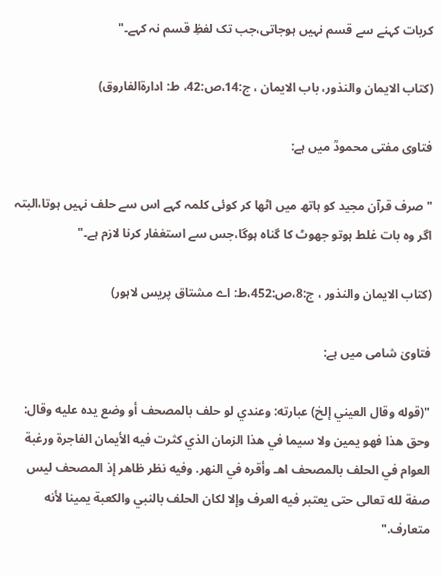کربات کہنے سے قسم نہیں ہوجاتی،جب تک لفظِ قسم نہ کہے۔"

(کتاب الایمان والنذور، باب الایمان ، ج:14،ص:42، ط: ادارۃالفاروق)

فتاوی مفتی محمودؒ میں ہے:

"صرف قرآن مجید کو ہاتھ میں اٹھا کر کوئی کلمہ کہے اس سے حلف نہیں ہوتا،البتہ اگر وہ بات غلط ہوتو جھوٹ کا گناہ ہوگا،جس سے استغفار کرنا لازم ہے۔"

(کتاب الایمان والنذور ، ج:8،ص:452،ط: اے مشتاق پریس لاہور)

فتاویٰ شامی میں ہے:

"(قوله وقال العيني إلخ) عبارته: وعندي لو حلف بالمصحف أو وضع يده عليه وقال: وحق هذا فهو يمين ولا سيما في هذا الزمان الذي كثرت فيه الأيمان الفاجرة ورغبة العوام في الحلف بالمصحف اهـ وأقره في النهر. وفيه نظر ظاهر إذ المصحف ليس صفة لله تعالى حتى يعتبر فيه العرف وإلا لكان الحلف بالنبي والكعبة يمينا لأنه متعارف."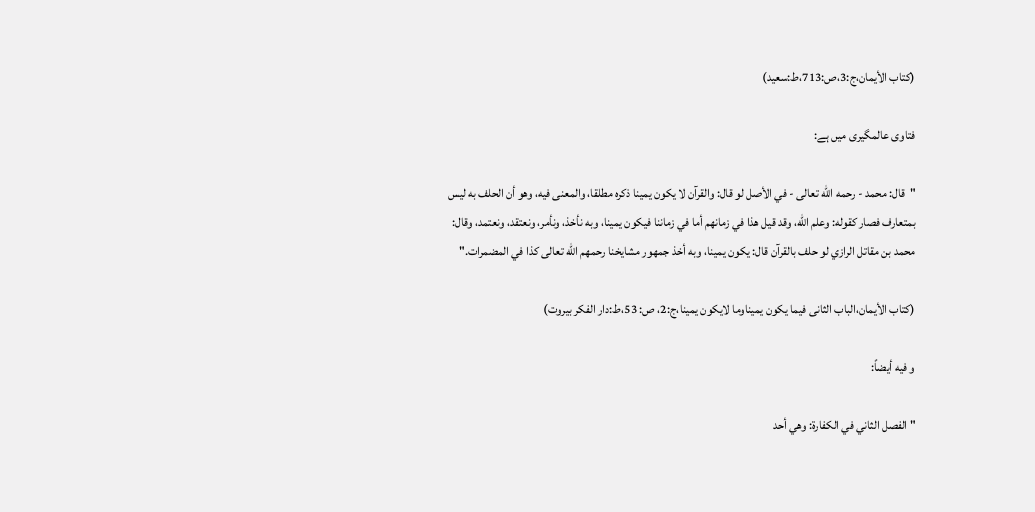(كتاب الأيمان،ج:3،ص:713،ط:سعيد)

فتاوی عالمگیری میں ہے:

"قال: محمد - رحمه الله تعالى - في الأصل لو قال: والقرآن لا يكون يمينا ذكره مطلقا، والمعنى فيه، وهو أن الحلف به ليس بمتعارف فصار كقوله: وعلم الله، وقد قيل هذا في زمانهم أما في زماننا فيكون يمينا، وبه نأخذ، ونأمر، ونعتقد، ونعتمد، وقال: محمد بن مقاتل الرازي لو حلف بالقرآن قال: يكون يمينا، وبه أخذ جمهور مشايخنا رحمهم الله تعالى كذا في المضمرات."

(کتاب الأیمان،الباب الثانی فیما یکون یمیناوما لایکون یمینا،ج:2، ص: 53،ط:دار الفکر بیروت)

و فيه أيضاً:

" الفصل الثاني في الكفارة: وهي أحد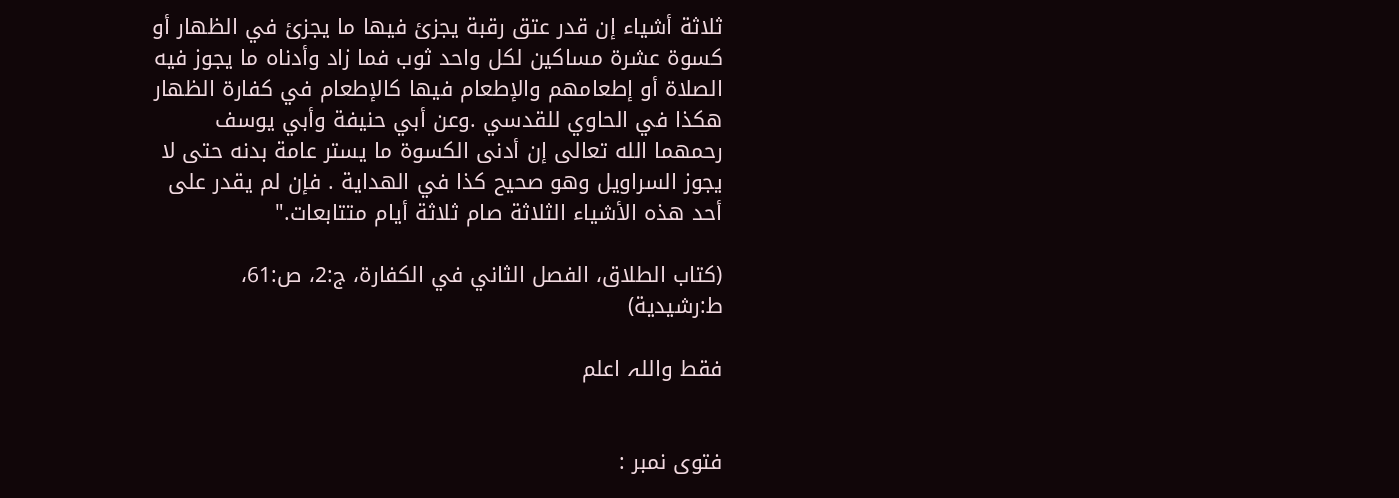ثلاثة أشياء إن قدر عتق رقبة يجزئ فيها ما يجزئ في الظهار أو كسوة عشرة مساكين لكل واحد ثوب فما زاد وأدناه ما يجوز فيه الصلاة أو إطعامهم والإطعام فيها كالإطعام في كفارة الظهار هكذا في الحاوي للقدسي .وعن أبي حنيفة وأبي يوسف رحمهما الله تعالى إن أدنى الكسوة ما يستر عامة بدنه حتى لا يجوز السراويل وهو صحيح كذا في الهداية . فإن لم يقدر على أحد هذه الأشياء الثلاثة صام ثلاثة أيام متتابعات."

(كتاب الطلاق، الفصل الثاني في الكفارة، ج:2، ص:61، ط:رشيدية)

فقط واللہ اعلم


فتوی نمبر :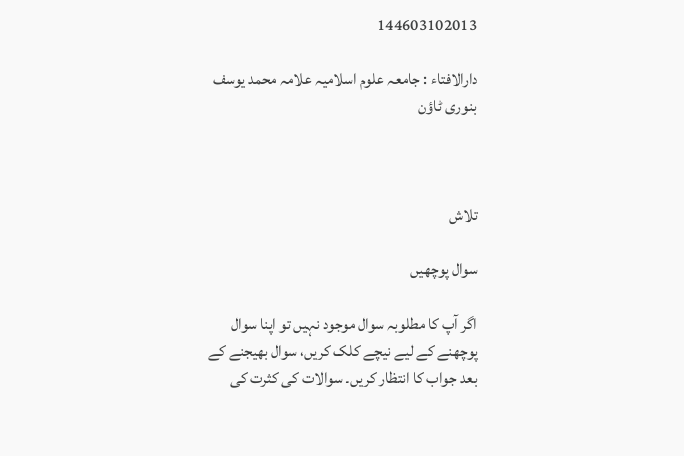144603102013

دارالافتاء : جامعہ علوم اسلامیہ علامہ محمد یوسف بنوری ٹاؤن



تلاش

سوال پوچھیں

اگر آپ کا مطلوبہ سوال موجود نہیں تو اپنا سوال پوچھنے کے لیے نیچے کلک کریں، سوال بھیجنے کے بعد جواب کا انتظار کریں۔ سوالات کی کثرت کی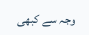وجہ سے کبھی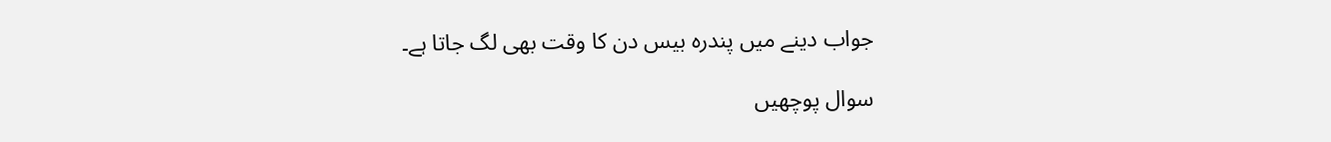جواب دینے میں پندرہ بیس دن کا وقت بھی لگ جاتا ہے۔

سوال پوچھیں